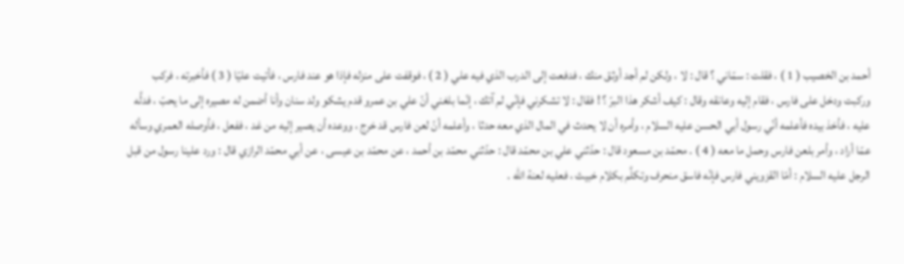أحمد بن الخصيب ( 1 ) ، فقلت : سمّاني ؟ قال : لا ، ولكن لم أجد أوثق منك ، فدفعت إلى الدرب الذي فيه علي ( 2 ) ، فوقفت على منزله فإذا هو عند فارس ، فأتيت عليّا ( 3 ) فأخبرته ، فركب وركبت ودخل على فارس ، فقام إليه وعانقه وقال : كيف أشكر هذا البرّ ؟ ! فقال : لا تشكرني فإنّي لم آتك ، إنّما بلغني أنّ علي بن عمرو قدم يشكو ولد سنان وأنا أضمن له مصيره إلى ما يحبّ ، فدلَّه عليه ، فأخذ بيده فأعلمه أنّي رسول أبي الحسن عليه السلام ، وأمره أن لا يحدث في المال الذي معه حدثا ، وأعلمه أنّ لعن فارس قد خرج ، ووعده أن يصير إليه من غد ، ففعل ، فأوصله العمري وسأله عمّا أراد ، وأمر بلعن فارس وحمل ما معه ( 4 ) . محمّد بن مسعود قال : حدّثني علي بن محمّد قال : حدّثني محمّد بن أحمد ، عن محمّد بن عيسى ، عن أبي محمّد الرازي قال : ورد علينا رسول من قبل الرجل عليه السلام : أمّا القزويني فارس فإنّه فاسق منحرف وتكلَّم بكلام خبيث ، فعليه لعنة الله .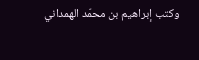وكتب إبراهيم بن محمّد الهمداني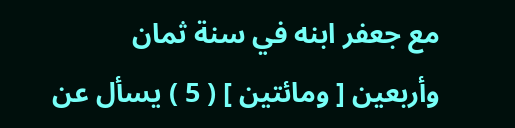مع جعفر ابنه في سنة ثمان وأربعين [ ومائتين ] ( 5 ) يسأل عن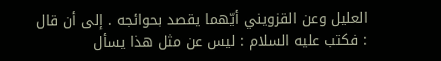العليل وعن القزويني أيّهما يقصد بحوائجه . إلى أن قال : فكتب عليه السلام : ليس عن مثل هذا يسأل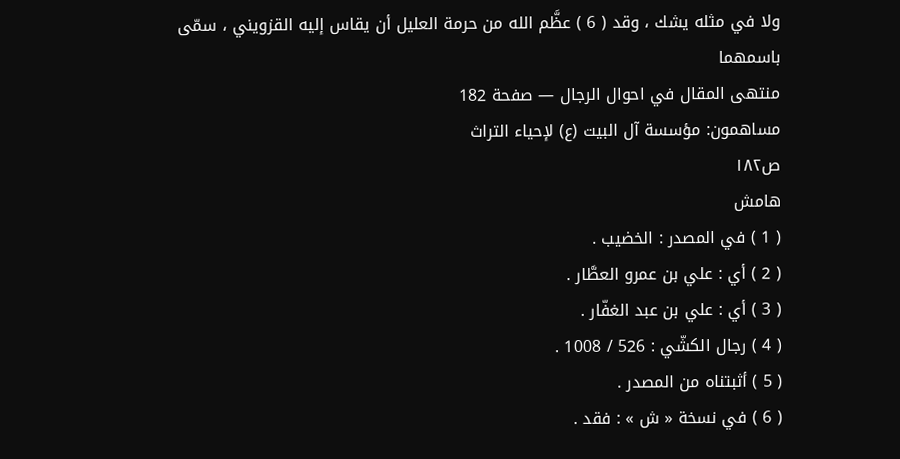ولا في مثله يشك ، وقد ( 6 ) عظَّم الله من حرمة العليل أن يقاس إليه القزويني ، سمّى باسمهما
منتهى المقال في احوال الرجال — صفحة 182
مساهمون: مؤسسة آل البيت (ع) لإحياء التراث
ص١٨٢
هامش
( 1 ) في المصدر : الخضيب .
( 2 ) أي : علي بن عمرو العطَّار .
( 3 ) أي : علي بن عبد الغفّار .
( 4 ) رجال الكشّي : 526 / 1008 .
( 5 ) أثبتناه من المصدر .
( 6 ) في نسخة « ش » : فقد .